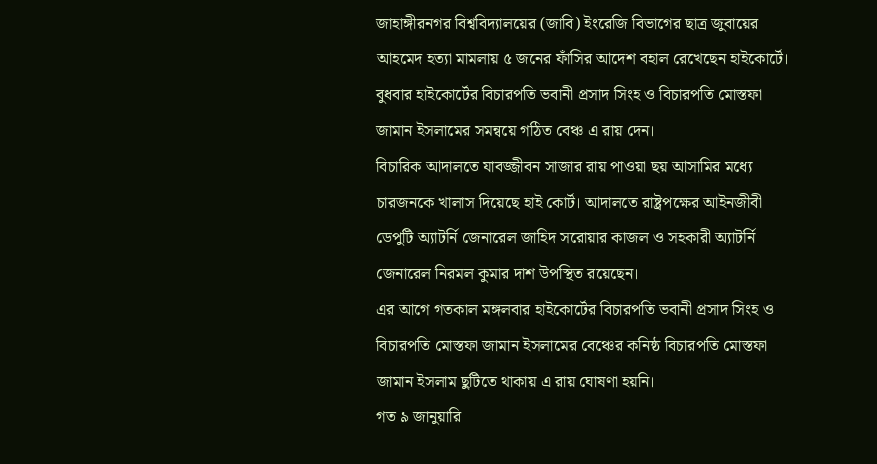জাহাঙ্গীরনগর বিশ্ববিদ্যালয়ের (জাবি) ইংরেজি বিভাগের ছাত্র জুবায়ের আহমেদ হত্যা মামলায় ৫ জনের ফাঁসির আদেশ বহাল রেখেছেন হাইকোর্টে। বুধবার হাইকোর্টের বিচারপতি ভবানী প্রসাদ সিংহ ও বিচারপতি মোস্তফা জামান ইসলামের সমন্বয়ে গঠিত বেঞ্চ এ রায় দেন।
বিচারিক আদালতে যাবজ্জীবন সাজার রায় পাওয়া ছয় আসামির মধ্যে চারজনকে খালাস দিয়েছে হাই কোর্ট। আদালতে রাষ্ট্রপক্ষের আইনজীবী ডেপুটি অ্যাটর্নি জেনারেল জাহিদ সরোয়ার কাজল ও সহকারী অ্যাটর্নি জেনারেল নিরমল কুমার দাশ উপস্থিত রয়েছেন।
এর আগে গতকাল মঙ্গলবার হাইকোর্টের বিচারপতি ভবানী প্রসাদ সিংহ ও বিচারপতি মোস্তফা জামান ইসলামের বেঞ্চের কনিষ্ঠ বিচারপতি মোস্তফা জামান ইসলাম ছুটিতে থাকায় এ রায় ঘোষণা হয়নি।
গত ৯ জানুয়ারি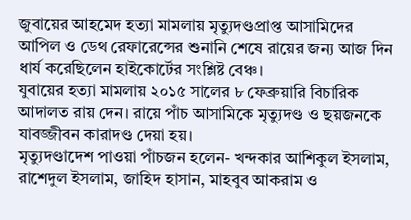জুবায়ের আহমেদ হত্যা মামলায় মৃত্যুদণ্ডপ্রাপ্ত আসামিদের আপিল ও ডেথ রেফারেন্সের শুনানি শেষে রায়ের জন্য আজ দিন ধার্য করেছিলেন হাইকোর্টের সংশ্লিষ্ট বেঞ্চ।
যুবায়ের হত্যা মামলায় ২০১৫ সালের ৮ ফেব্রুয়ারি বিচারিক আদালত রায় দেন। রায়ে পাঁচ আসামিকে মৃত্যুদণ্ড ও ছয়জনকে যাবজ্জীবন কারাদণ্ড দেয়া হয়।
মৃত্যুদণ্ডাদেশ পাওয়া পাঁচজন হলেন- খন্দকার আশিকুল ইসলাম, রাশেদুল ইসলাম, জাহিদ হাসান, মাহবুব আকরাম ও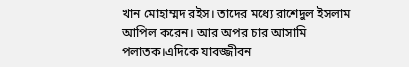খান মোহাম্মদ রইস। তাদের মধ্যে রাশেদুল ইসলাম আপিল করেন। আর অপর চার আসামি পলাতক।এদিকে যাবজ্জীবন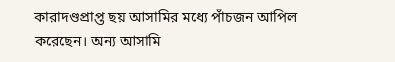কারাদণ্ডপ্রাপ্ত ছয় আসামির মধ্যে পাঁচজন আপিল করেছেন। অন্য আসামি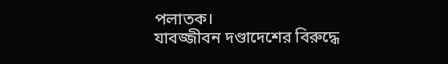পলাতক।
যাবজ্জীবন দণ্ডাদেশের বিরুদ্ধে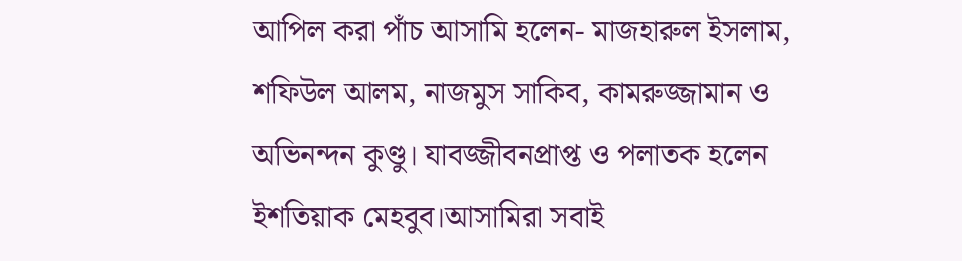আপিল করা পাঁচ আসামি হলেন- মাজহারুল ইসলাম, শফিউল আলম, নাজমুস সাকিব, কামরুজ্জামান ও অভিনন্দন কুণ্ডু। যাবজ্জীবনপ্রাপ্ত ও পলাতক হলেন ইশতিয়াক মেহবুব।আসামিরা সবাই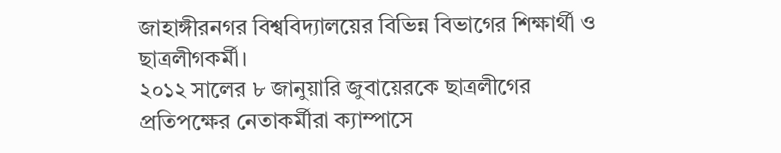জাহাঙ্গীরনগর বিশ্ববিদ্যালয়ের বিভিন্ন বিভাগের শিক্ষার্থী ও ছাত্রলীগকর্মী।
২০১২ সালের ৮ জানুয়ারি জুবায়েরকে ছাত্রলীগের প্রতিপক্ষের নেতাকর্মীরা ক্যাম্পাসে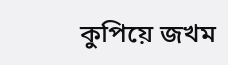কুপিয়ে জখম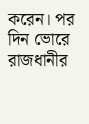করেন। পর দিন ভোরে রাজধানীর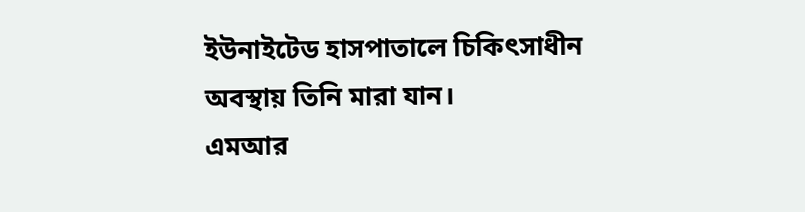ইউনাইটেড হাসপাতালে চিকিৎসাধীন অবস্থায় তিনি মারা যান।
এমআর